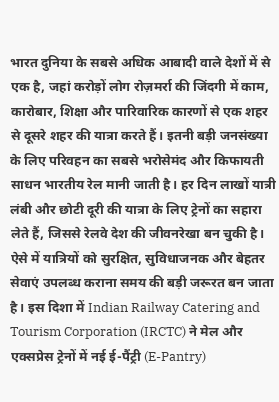भारत दुनिया के सबसे अधिक आबादी वाले देशों में से एक है, जहां करोड़ों लोग रोज़मर्रा की जिंदगी में काम, कारोबार, शिक्षा और पारिवारिक कारणों से एक शहर से दूसरे शहर की यात्रा करते हैं। इतनी बड़ी जनसंख्या के लिए परिवहन का सबसे भरोसेमंद और किफायती साधन भारतीय रेल मानी जाती है। हर दिन लाखों यात्री लंबी और छोटी दूरी की यात्रा के लिए ट्रेनों का सहारा लेते हैं, जिससे रेलवे देश की जीवनरेखा बन चुकी है। ऐसे में यात्रियों को सुरक्षित, सुविधाजनक और बेहतर सेवाएं उपलब्ध कराना समय की बड़ी जरूरत बन जाता है। इस दिशा में Indian Railway Catering and Tourism Corporation (IRCTC) ने मेल और एक्सप्रेस ट्रेनों में नई ई-पैंट्री (E-Pantry)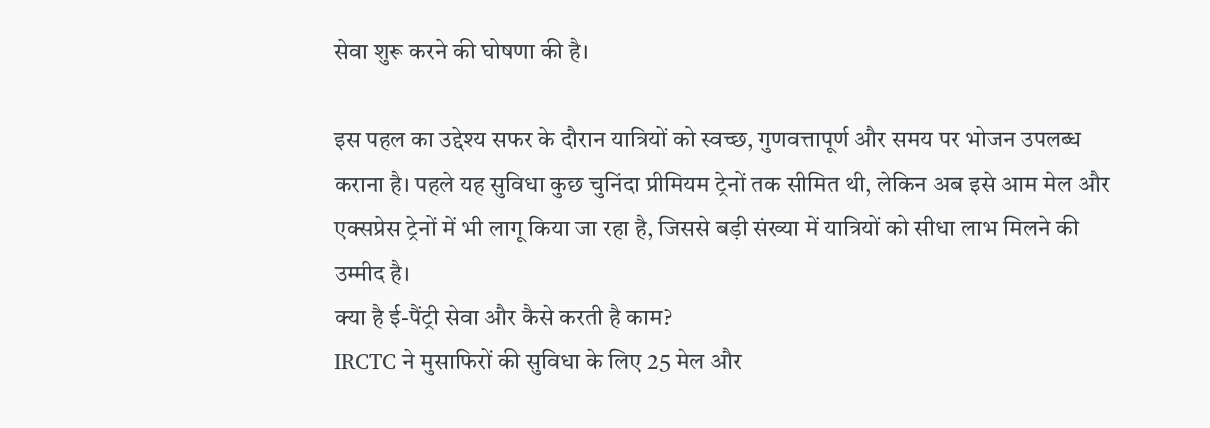सेवा शुरू करने की घोषणा की है।

इस पहल का उद्देश्य सफर के दौरान यात्रियों को स्वच्छ, गुणवत्तापूर्ण और समय पर भोजन उपलब्ध कराना है। पहले यह सुविधा कुछ चुनिंदा प्रीमियम ट्रेनों तक सीमित थी, लेकिन अब इसे आम मेल और एक्सप्रेस ट्रेनों में भी लागू किया जा रहा है, जिससे बड़ी संख्या में यात्रियों को सीधा लाभ मिलने की उम्मीद है।
क्या है ई-पैंट्री सेवा और कैसे करती है काम?
IRCTC ने मुसाफिरों की सुविधा के लिए 25 मेल और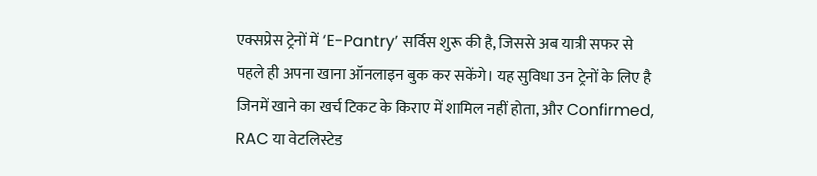एक्सप्रेस ट्रेनों में ‘E-Pantry’ सर्विस शुरू की है, जिससे अब यात्री सफर से पहले ही अपना खाना ऑनलाइन बुक कर सकेंगे। यह सुविधा उन ट्रेनों के लिए है जिनमें खाने का खर्च टिकट के किराए में शामिल नहीं होता, और Confirmed, RAC या वेटलिस्टेड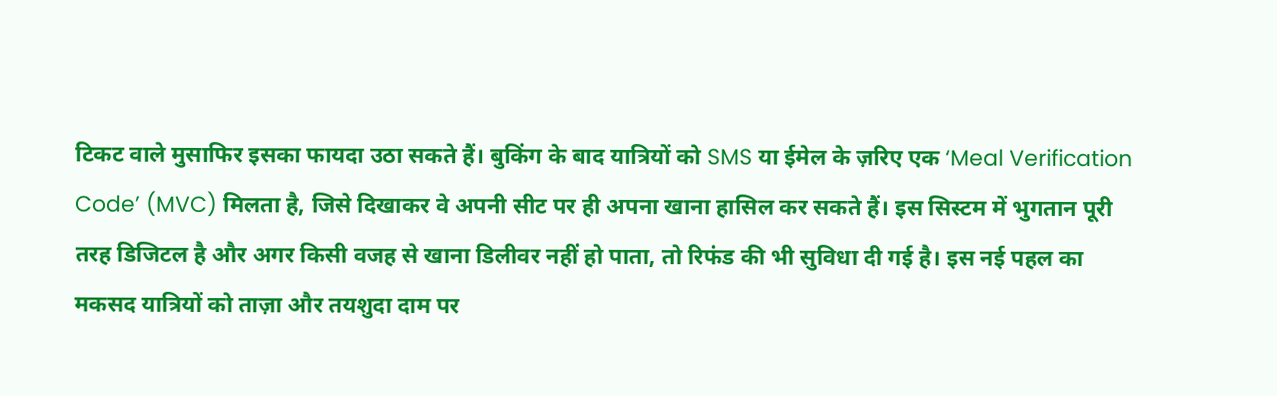टिकट वाले मुसाफिर इसका फायदा उठा सकते हैं। बुकिंग के बाद यात्रियों को SMS या ईमेल के ज़रिए एक ‘Meal Verification Code’ (MVC) मिलता है, जिसे दिखाकर वे अपनी सीट पर ही अपना खाना हासिल कर सकते हैं। इस सिस्टम में भुगतान पूरी तरह डिजिटल है और अगर किसी वजह से खाना डिलीवर नहीं हो पाता, तो रिफंड की भी सुविधा दी गई है। इस नई पहल का मकसद यात्रियों को ताज़ा और तयशुदा दाम पर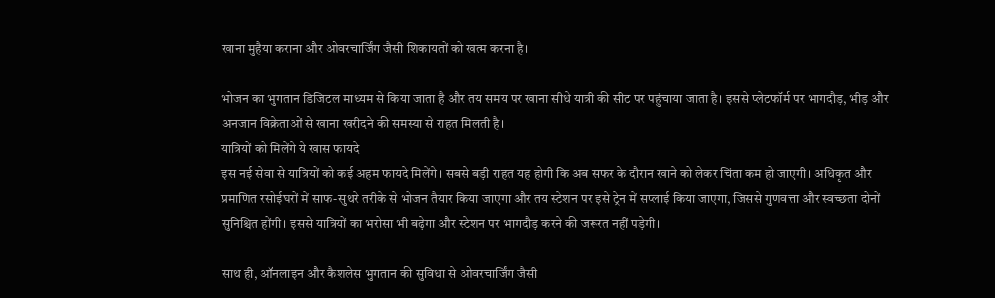खाना मुहैया कराना और ओवरचार्जिंग जैसी शिकायतों को खत्म करना है।

भोजन का भुगतान डिजिटल माध्यम से किया जाता है और तय समय पर खाना सीधे यात्री की सीट पर पहुंचाया जाता है। इससे प्लेटफॉर्म पर भागदौड़, भीड़ और अनजान विक्रेताओं से खाना खरीदने की समस्या से राहत मिलती है।
यात्रियों को मिलेंगे ये खास फायदे
इस नई सेवा से यात्रियों को कई अहम फायदे मिलेंगे। सबसे बड़ी राहत यह होगी कि अब सफर के दौरान खाने को लेकर चिंता कम हो जाएगी। अधिकृत और प्रमाणित रसोईघरों में साफ-सुथरे तरीके से भोजन तैयार किया जाएगा और तय स्टेशन पर इसे ट्रेन में सप्लाई किया जाएगा, जिससे गुणवत्ता और स्वच्छता दोनों सुनिश्चित होंगी। इससे यात्रियों का भरोसा भी बढ़ेगा और स्टेशन पर भागदौड़ करने की जरूरत नहीं पड़ेगी।

साथ ही, ऑनलाइन और कैशलेस भुगतान की सुविधा से ओवरचार्जिंग जैसी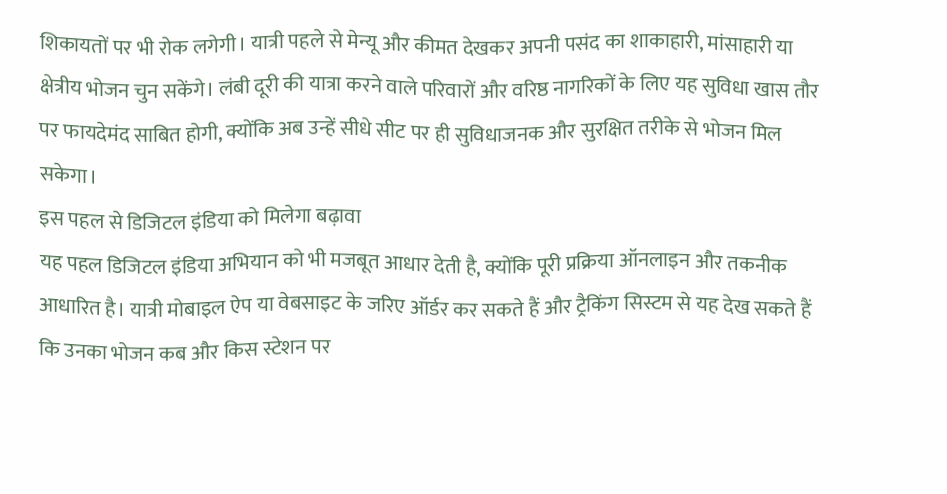शिकायतों पर भी रोक लगेगी। यात्री पहले से मेन्यू और कीमत देखकर अपनी पसंद का शाकाहारी, मांसाहारी या क्षेत्रीय भोजन चुन सकेंगे। लंबी दूरी की यात्रा करने वाले परिवारों और वरिष्ठ नागरिकों के लिए यह सुविधा खास तौर पर फायदेमंद साबित होगी, क्योंकि अब उन्हें सीधे सीट पर ही सुविधाजनक और सुरक्षित तरीके से भोजन मिल सकेगा।
इस पहल से डिजिटल इंडिया को मिलेगा बढ़ावा
यह पहल डिजिटल इंडिया अभियान को भी मजबूत आधार देती है, क्योंकि पूरी प्रक्रिया ऑनलाइन और तकनीक आधारित है। यात्री मोबाइल ऐप या वेबसाइट के जरिए ऑर्डर कर सकते हैं और ट्रैकिंग सिस्टम से यह देख सकते हैं कि उनका भोजन कब और किस स्टेशन पर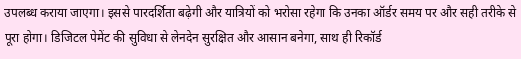उपलब्ध कराया जाएगा। इससे पारदर्शिता बढ़ेगी और यात्रियों को भरोसा रहेगा कि उनका ऑर्डर समय पर और सही तरीके से पूरा होगा। डिजिटल पेमेंट की सुविधा से लेनदेन सुरक्षित और आसान बनेगा, साथ ही रिकॉर्ड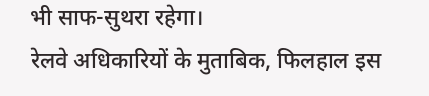भी साफ-सुथरा रहेगा।
रेलवे अधिकारियों के मुताबिक, फिलहाल इस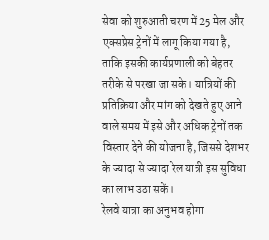सेवा को शुरुआती चरण में 25 मेल और एक्सप्रेस ट्रेनों में लागू किया गया है, ताकि इसकी कार्यप्रणाली को बेहतर तरीके से परखा जा सके। यात्रियों की प्रतिक्रिया और मांग को देखते हुए आने वाले समय में इसे और अधिक ट्रेनों तक विस्तार देने की योजना है, जिससे देशभर के ज्यादा से ज्यादा रेल यात्री इस सुविधा का लाभ उठा सकें।
रेलवे यात्रा का अनुभव होगा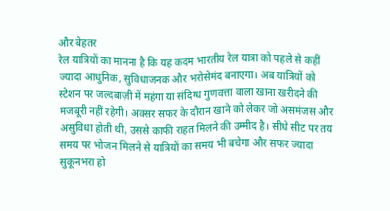और बेहतर
रेल यात्रियों का मानना है कि यह कदम भारतीय रेल यात्रा को पहले से कहीं ज्यादा आधुनिक, सुविधाजनक और भरोसेमंद बनाएगा। अब यात्रियों को स्टेशन पर जल्दबाज़ी में महंगा या संदिग्ध गुणवत्ता वाला खाना खरीदने की मजबूरी नहीं रहेगी। अक्सर सफर के दौरान खाने को लेकर जो असमंजस और असुविधा होती थी, उससे काफी राहत मिलने की उम्मीद है। सीधे सीट पर तय समय पर भोजन मिलने से यात्रियों का समय भी बचेगा और सफर ज्यादा सुकूनभरा हो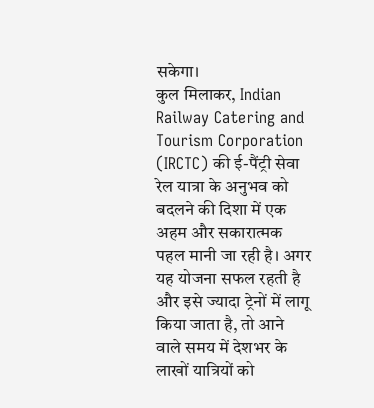सकेगा।
कुल मिलाकर, Indian Railway Catering and Tourism Corporation (IRCTC) की ई-पैंट्री सेवा रेल यात्रा के अनुभव को बदलने की दिशा में एक अहम और सकारात्मक पहल मानी जा रही है। अगर यह योजना सफल रहती है और इसे ज्यादा ट्रेनों में लागू किया जाता है, तो आने वाले समय में देशभर के लाखों यात्रियों को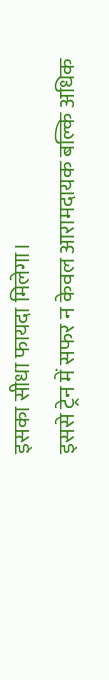इसका सीधा फायदा मिलेगा।
इससे ट्रेन में सफर न केवल आरामदायक बल्कि अधिक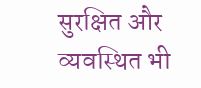सुरक्षित और व्यवस्थित भी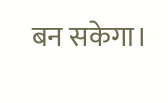बन सकेगा।